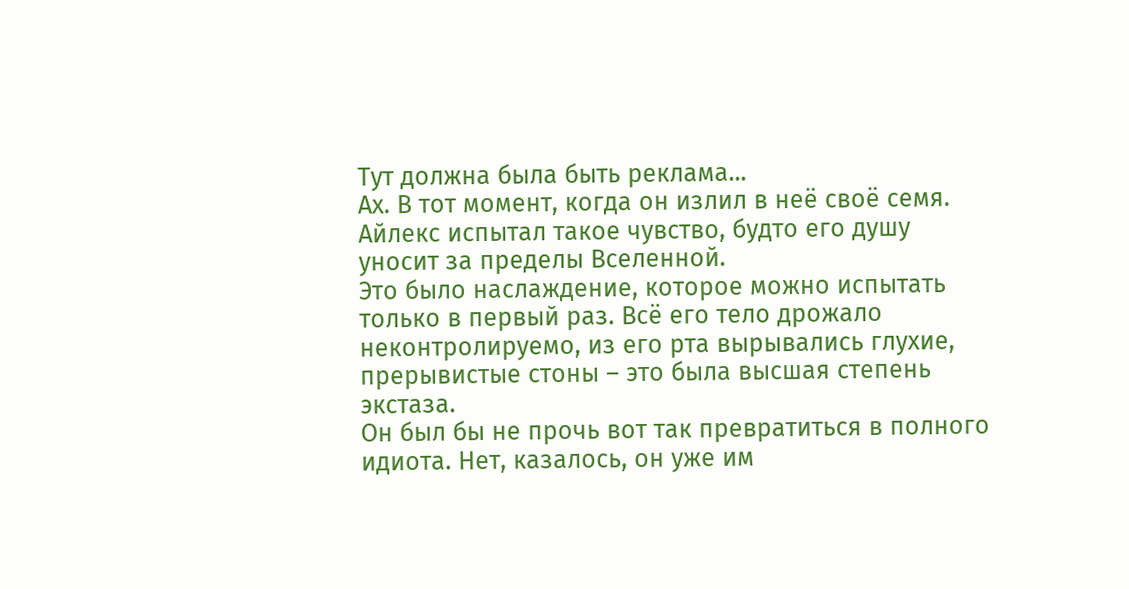Тут должна была быть реклама...
Ах. В тот момент, когда он излил в неё своё семя. Айлекс испытал такое чувство, будто его душу уносит за пределы Вселенной.
Это было наслаждение, которое можно испытать только в первый раз. Всё его тело дрожало неконтролируемо, из его рта вырывались глухие, прерывистые стоны – это была высшая степень экстаза.
Он был бы не прочь вот так превратиться в полного идиота. Нет, казалось, он уже им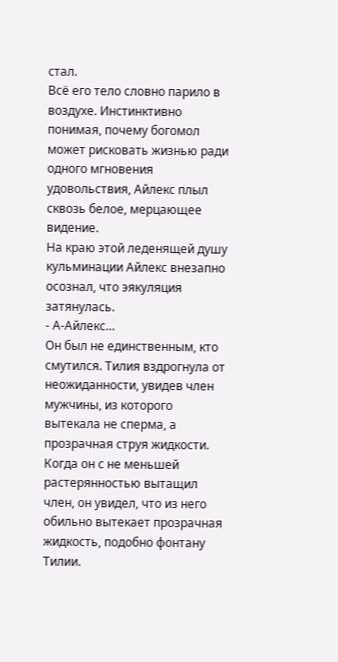стал.
Всё его тело словно парило в воздухе. Инстинктивно понимая, почему богомол может рисковать жизнью ради одного мгновения удовольствия, Айлекс плыл сквозь белое, мерцающее видение.
На краю этой леденящей душу кульминации Айлекс внезапно осознал, что эякуляция затянулась.
- А-Айлекс…
Он был не единственным, кто смутился. Тилия вздрогнула от неожиданности, увидев член мужчины, из которого вытекала не сперма, а прозрачная струя жидкости.
Когда он с не меньшей растерянностью вытащил член, он увидел, что из него обильно вытекает прозрачная жидкость, подобно фонтану Тилии.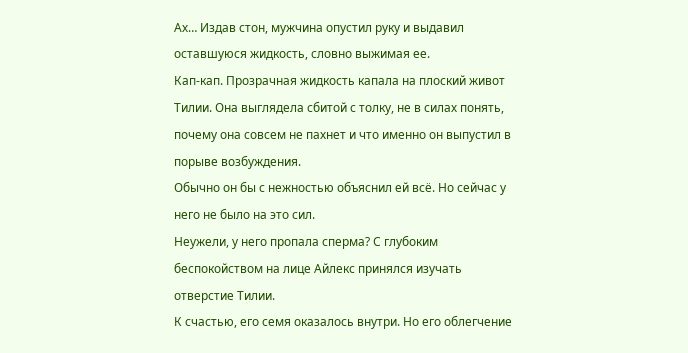Ах… Издав стон, мужчина опустил руку и выдавил оставшуюся жидкость, словно выжимая ее.
Кап-кап. Прозрачная жидкость капала на плоский живот Тилии. Она выглядела сбитой с толку, не в силах понять, почему она совсем не пахнет и что именно он выпустил в порыве возбуждения.
Обычно он бы с нежностью объяснил ей всё. Но сейчас у него не было на это сил.
Неужели, у него пропала сперма? С глубоким беспокойством на лице Айлекс принялся изучать отверстие Тилии.
К счастью, его семя оказалось внутри. Но его облегчение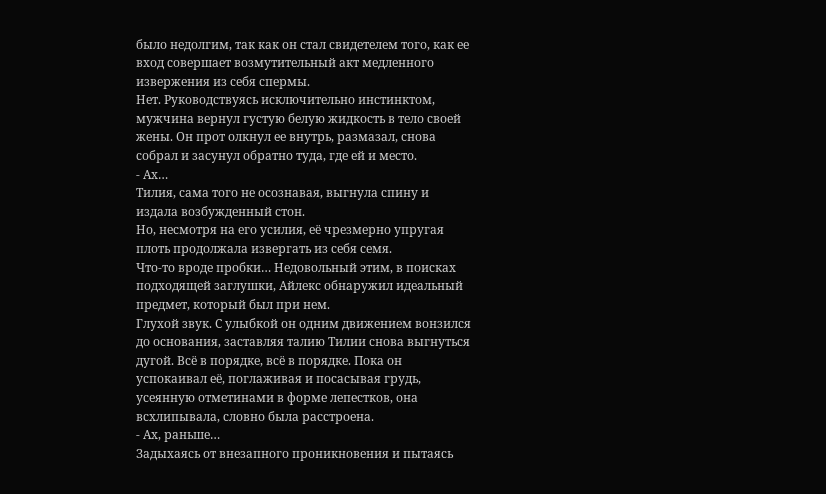было недолгим, так как он стал свидетелем того, как ее вход совершает возмутительный акт медленного извержения из себя спермы.
Нет. Руководствуясь исключительно инстинктом, мужчина вернул густую белую жидкость в тело своей жены. Он прот олкнул ее внутрь, размазал, снова собрал и засунул обратно туда, где ей и место.
- Ах…
Тилия, сама того не осознавая, выгнула спину и издала возбужденный стон.
Но, несмотря на его усилия, её чрезмерно упругая плоть продолжала извергать из себя семя.
Что-то вроде пробки… Недовольный этим, в поисках подходящей заглушки, Айлекс обнаружил идеальный предмет, который был при нем.
Глухой звук. С улыбкой он одним движением вонзился до основания, заставляя талию Тилии снова выгнуться дугой. Всё в порядке, всё в порядке. Пока он успокаивал её, поглаживая и посасывая грудь, усеянную отметинами в форме лепестков, она всхлипывала, словно была расстроена.
- Ах, раньше…
Задыхаясь от внезапного проникновения и пытаясь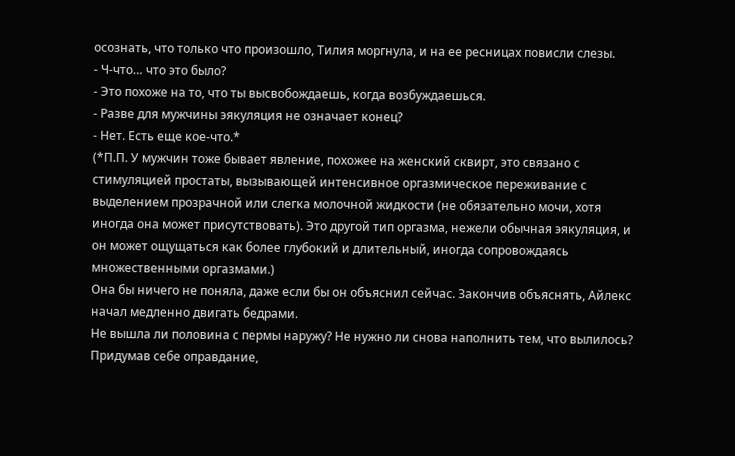осознать, что только что произошло, Тилия моргнула, и на ее ресницах повисли слезы.
- Ч-что… что это было?
- Это похоже на то, что ты высвобождаешь, когда возбуждаешься.
- Разве для мужчины эякуляция не означает конец?
- Нет. Есть еще кое-что.*
(*П.П. У мужчин тоже бывает явление, похожее на женский сквирт, это связано с стимуляцией простаты, вызывающей интенсивное оргазмическое переживание с выделением прозрачной или слегка молочной жидкости (не обязательно мочи, хотя иногда она может присутствовать). Это другой тип оргазма, нежели обычная эякуляция, и он может ощущаться как более глубокий и длительный, иногда сопровождаясь множественными оргазмами.)
Она бы ничего не поняла, даже если бы он объяснил сейчас. Закончив объяснять, Айлекс начал медленно двигать бедрами.
Не вышла ли половина с пермы наружу? Не нужно ли снова наполнить тем, что вылилось?
Придумав себе оправдание,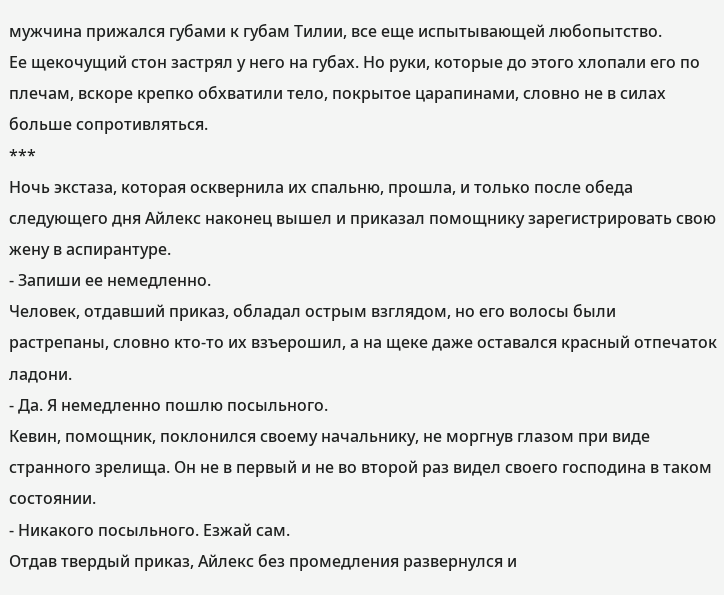мужчина прижался губами к губам Тилии, все еще испытывающей любопытство.
Ее щекочущий стон застрял у него на губах. Но руки, которые до этого хлопали его по плечам, вскоре крепко обхватили тело, покрытое царапинами, словно не в силах больше сопротивляться.
***
Ночь экстаза, которая осквернила их спальню, прошла, и только после обеда следующего дня Айлекс наконец вышел и приказал помощнику зарегистрировать свою жену в аспирантуре.
- Запиши ее немедленно.
Человек, отдавший приказ, обладал острым взглядом, но его волосы были растрепаны, словно кто-то их взъерошил, а на щеке даже оставался красный отпечаток ладони.
- Да. Я немедленно пошлю посыльного.
Кевин, помощник, поклонился своему начальнику, не моргнув глазом при виде странного зрелища. Он не в первый и не во второй раз видел своего господина в таком состоянии.
- Никакого посыльного. Езжай сам.
Отдав твердый приказ, Айлекс без промедления развернулся и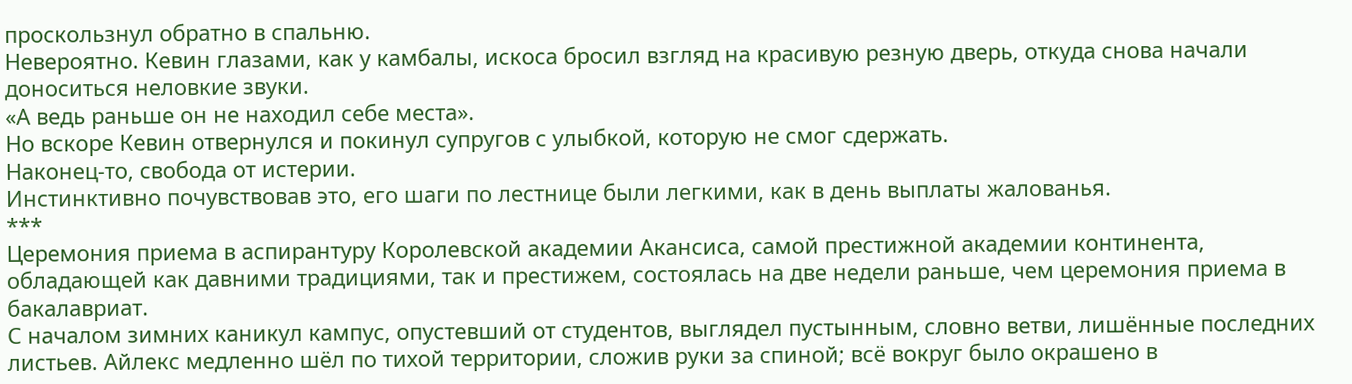проскользнул обратно в спальню.
Невероятно. Кевин глазами, как у камбалы, искоса бросил взгляд на красивую резную дверь, откуда снова начали доноситься неловкие звуки.
«А ведь раньше он не находил себе места».
Но вскоре Кевин отвернулся и покинул супругов с улыбкой, которую не смог сдержать.
Наконец-то, свобода от истерии.
Инстинктивно почувствовав это, его шаги по лестнице были легкими, как в день выплаты жалованья.
***
Церемония приема в аспирантуру Королевской академии Акансиса, самой престижной академии континента, обладающей как давними традициями, так и престижем, состоялась на две недели раньше, чем церемония приема в бакалавриат.
С началом зимних каникул кампус, опустевший от студентов, выглядел пустынным, словно ветви, лишённые последних листьев. Айлекс медленно шёл по тихой территории, сложив руки за спиной; всё вокруг было окрашено в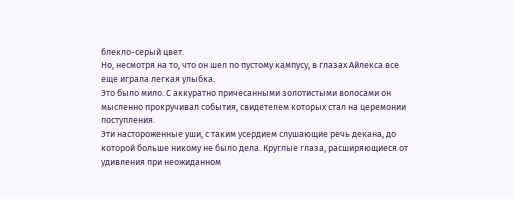блекло-серый цвет.
Но, несмотря на то, что он шел по пустому кампусу, в глазах Айлекса все еще играла легкая улыбка.
Это было мило. С аккуратно причесанными золотистыми волосами он мысленно прокручивал события, свидетелем которых стал на церемонии поступления.
Эти настороженные уши, с таким усердием слушающие речь декана, до которой больше никому не было дела. Круглые глаза, расширяющиеся от удивления при неожиданном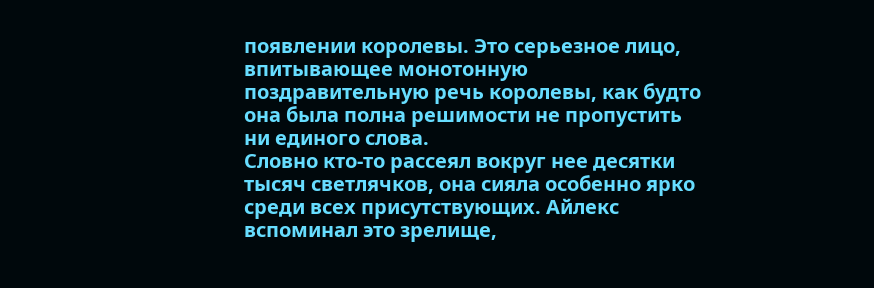появлении королевы. Это серьезное лицо, впитывающее монотонную поздравительную речь королевы, как будто она была полна решимости не пропустить ни единого слова.
Словно кто-то рассеял вокруг нее десятки тысяч светлячков, она сияла особенно ярко среди всех присутствующих. Айлекс вспоминал это зрелище,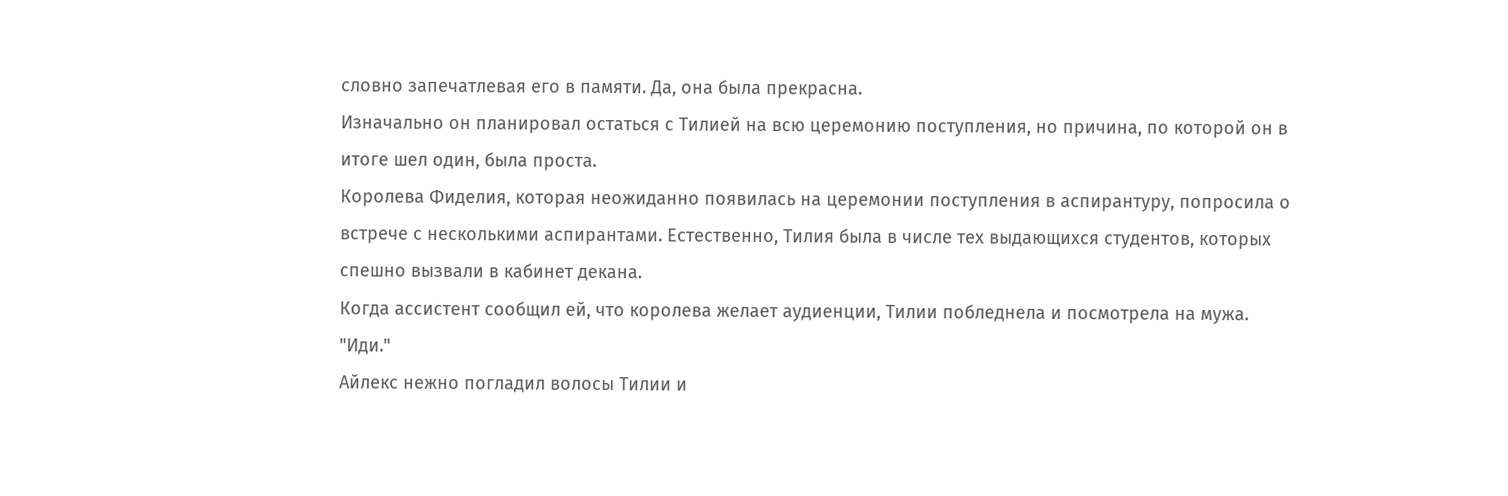словно запечатлевая его в памяти. Да, она была прекрасна.
Изначально он планировал остаться с Тилией на всю церемонию поступления, но причина, по которой он в итоге шел один, была проста.
Королева Фиделия, которая неожиданно появилась на церемонии поступления в аспирантуру, попросила о встрече с несколькими аспирантами. Естественно, Тилия была в числе тех выдающихся студентов, которых спешно вызвали в кабинет декана.
Когда ассистент сообщил ей, что королева желает аудиенции, Тилии побледнела и посмотрела на мужа.
"Иди."
Айлекс нежно погладил волосы Тилии и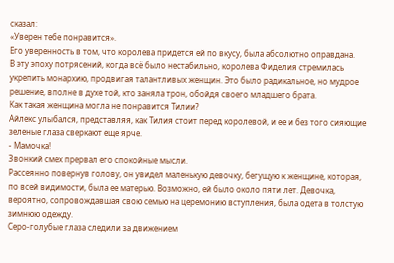сказал:
«Уверен тебе понравится».
Его уверенность в том, что королева придется ей по вкусу, была абсолютно оправдана.
В эту эпоху потрясений, когда всё было нестабильно, королева Фиделия стремилась укрепить монархию, продвигая талантливых женщин. Это было радикальное, но мудрое решение, вполне в духе той, кто заняла трон, обойдя своего младшего брата.
Как такая женщина могла не понравится Тилии?
Айлекс улыбался, представляя, как Тилия стоит перед королевой, и ее и без того сияющие зеленые глаза сверкают еще ярче.
- Мамочка!
Звонкий смех прервал его спокойные мысли.
Рассеянно повернув голову, он увидел маленькую девочку, бегущую к женщине, которая, по всей видимости, была ее матерью. Возможно, ей было около пяти лет. Девочка, вероятно, сопровождавшая свою семью на церемонию вступления, была одета в толстую зимнюю одежду.
Серо-голубые глаза следили за движением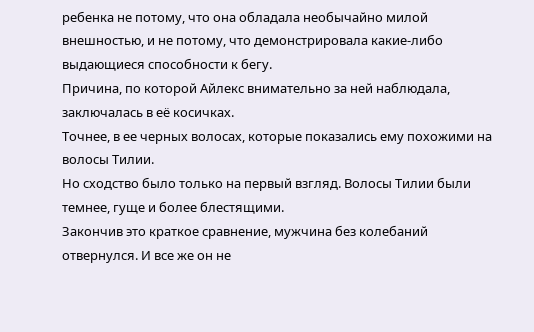ребенка не потому, что она обладала необычайно милой внешностью, и не потому, что демонстрировала какие-либо выдающиеся способности к бегу.
Причина, по которой Айлекс внимательно за ней наблюдала, заключалась в её косичках.
Точнее, в ее черных волосах, которые показались ему похожими на волосы Тилии.
Но сходство было только на первый взгляд. Волосы Тилии были темнее, гуще и более блестящими.
Закончив это краткое сравнение, мужчина без колебаний отвернулся. И все же он не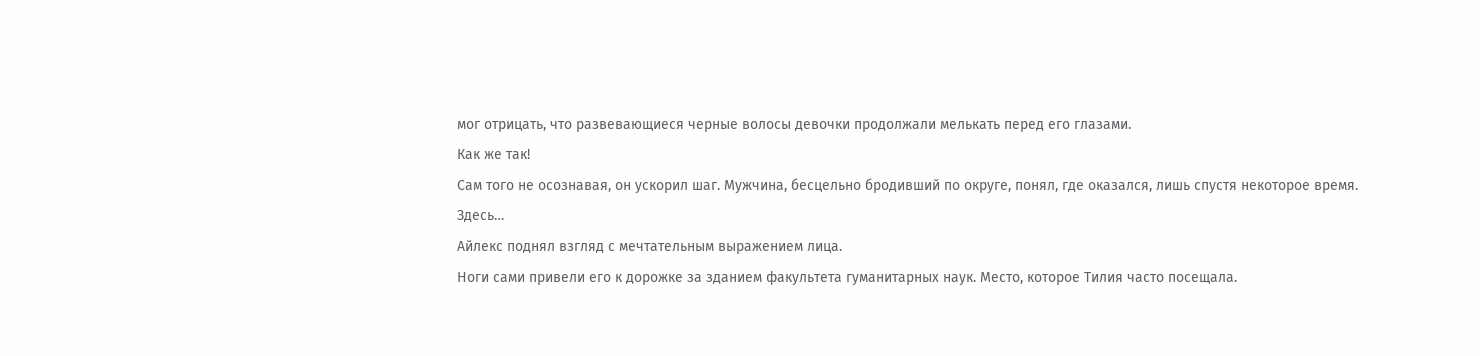мог отрицать, что развевающиеся черные волосы девочки продолжали мелькать перед его глазами.
Как же так!
Сам того не осознавая, он ускорил шаг. Мужчина, бесцельно бродивший по округе, понял, где оказался, лишь спустя некоторое время.
Здесь…
Айлекс поднял взгляд с мечтательным выражением лица.
Ноги сами привели его к дорожке за зданием факультета гуманитарных наук. Место, которое Тилия часто посещала.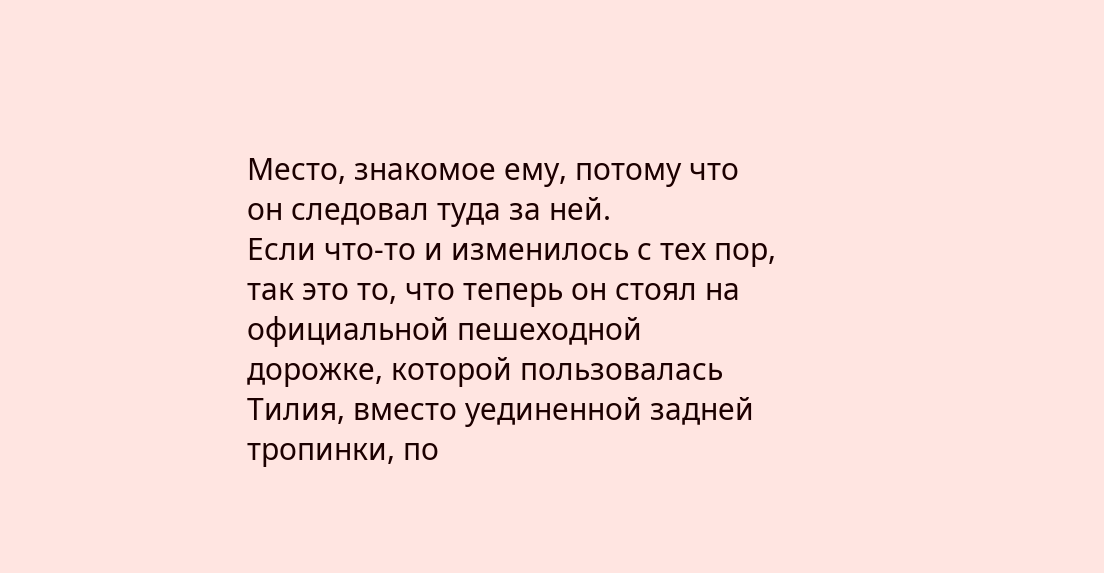Место, знакомое ему, потому что он следовал туда за ней.
Если что-то и изменилось с тех пор, так это то, что теперь он стоял на официальной пешеходной дорожке, которой пользовалась Тилия, вместо уединенной задней тропинки, по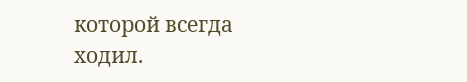которой всегда ходил.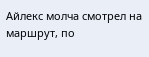Айлекс молча смотрел на маршрут, по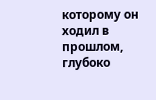которому он ходил в прошлом, глубоко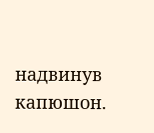надвинув капюшон.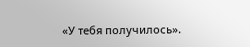«У тебя получилось».